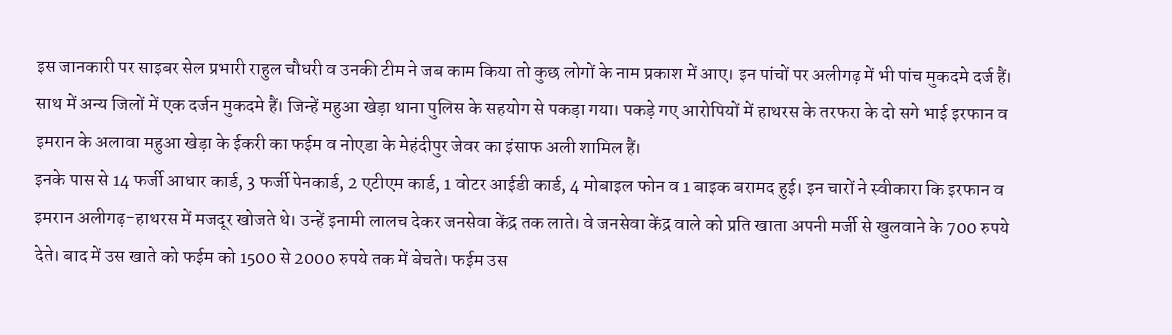इस जानकारी पर साइबर सेल प्रभारी राहुल चौधरी व उनकी टीम ने जब काम किया तो कुछ लोगों के नाम प्रकाश में आए। इन पांचों पर अलीगढ़ में भी पांच मुकदमे दर्ज हैं। साथ में अन्य जिलों में एक दर्जन मुकदमे हैं। जिन्हें महुआ खेड़ा थाना पुलिस के सहयोग से पकड़ा गया। पकड़े गए आरोपियों में हाथरस के तरफरा के दो सगे भाई इरफान व इमरान के अलावा महुआ खेड़ा के ईकरी का फईम व नोएडा के मेहंदीपुर जेवर का इंसाफ अली शामिल हैं।
इनके पास से 14 फर्जी आधार कार्ड, 3 फर्जी पेनकार्ड, 2 एटीएम कार्ड, 1 वोटर आईडी कार्ड, 4 मोबाइल फोन व 1 बाइक बरामद हुई। इन चारों ने स्वीकारा कि इरफान व इमरान अलीगढ़-हाथरस में मजदूर खोजते थे। उन्हें इनामी लालच देकर जनसेवा केंद्र तक लाते। वे जनसेवा केंद्र वाले को प्रति खाता अपनी मर्जी से खुलवाने के 700 रुपये देते। बाद में उस खाते को फईम को 1500 से 2000 रुपये तक में बेचते। फईम उस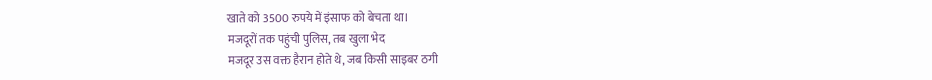खाते को 3500 रुपये में इंसाफ को बेचता था।
मजदूरों तक पहुंची पुलिस, तब खुला भेद
मजदूर उस वक्त हैरान होते थे, जब किसी साइबर ठगी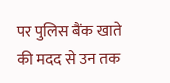पर पुलिस बैंक खाते की मदद से उन तक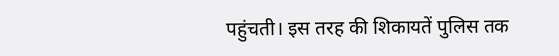पहुंचती। इस तरह की शिकायतें पुलिस तक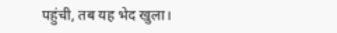पहुंची, तब यह भेद खुला।